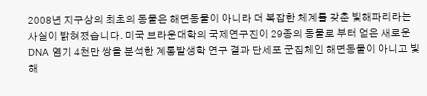2008년 지구상의 최초의 동물은 해면동물이 아니라 더 복잡한 체계를 갖춘 빛해파리라는 사실이 밝혀졌습니다. 미국 브라운대학의 국제연구진이 29종의 동물로 부터 얻은 새로운 DNA 염기 4천만 쌍을 분석한 계통발생학 연구 결과 단세포 군집체인 해면동물이 아니고 빛해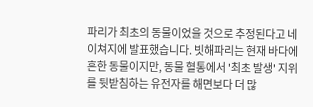파리가 최초의 동물이었을 것으로 추정된다고 네이쳐지에 발표했습니다. 빗해파리는 현재 바다에 흔한 동물이지만, 동물 혈통에서 '최초 발생' 지위를 뒷받침하는 유전자를 해면보다 더 많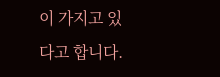이 가지고 있다고 합니다.